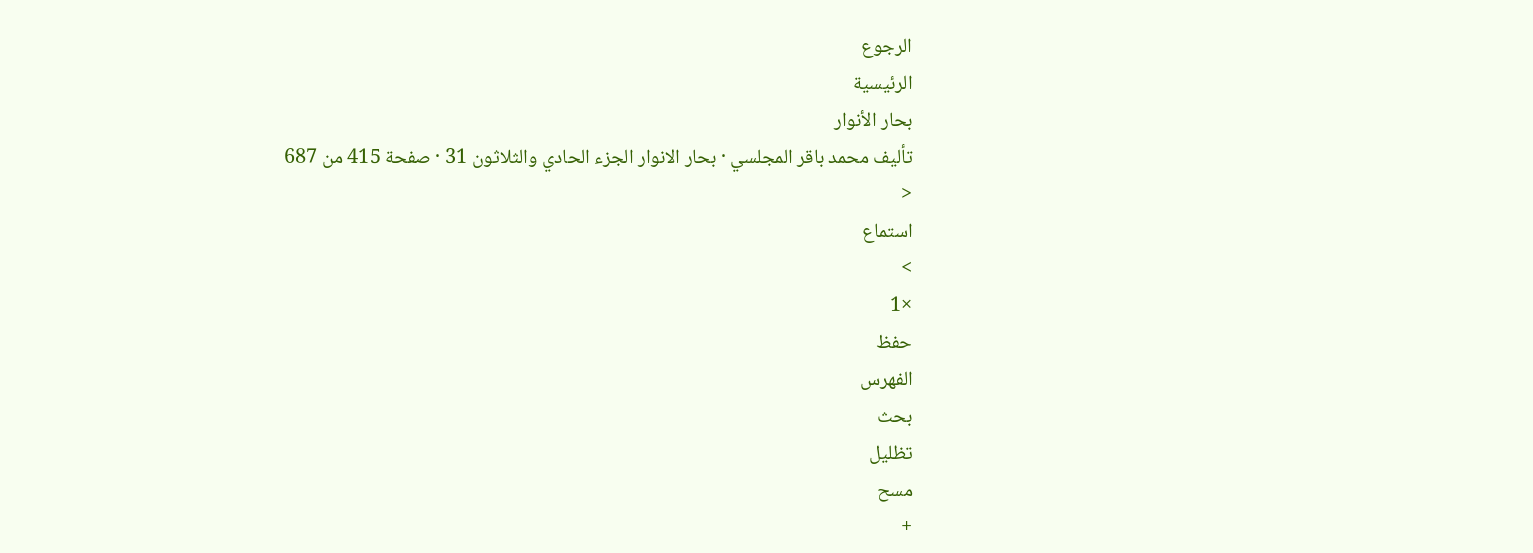الرجوع
الرئيسية
بحار الأنوار
تأليف محمد باقر المجلسي · بحار الانوار الجزء الحادي والثلاثون 31 · صفحة 415 من 687
<
استماع
>
×1
حفظ
الفهرس
بحث
تظليل
مسح
+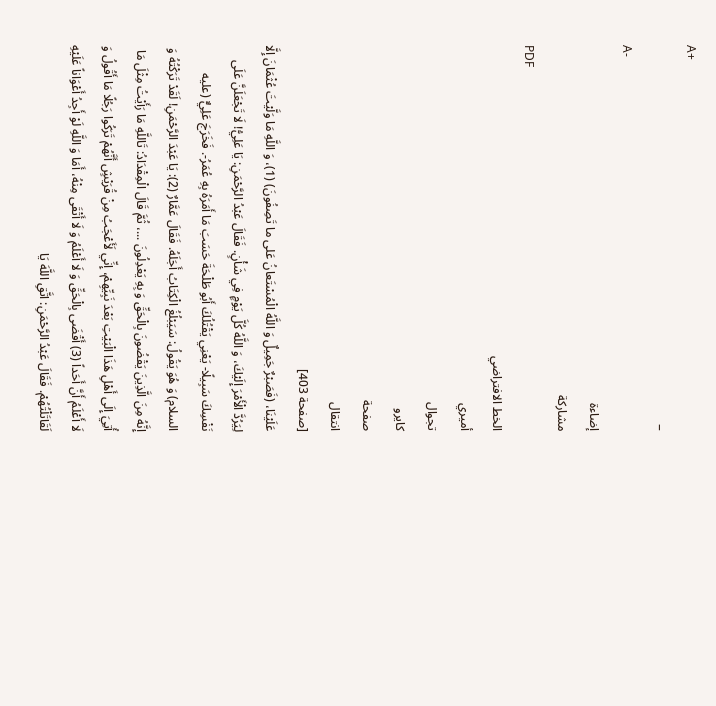A+
−
A-
إضاءة
مشاركة
PDF
الخط الافتراضي
أميري
تجوال
كايرو
صفحة
انتقال
[صفحة 403]
عَلَيْنَا، (فَصَبْرٌ جَمِيلٌ وَ اللَّهُ الْمُسْتَعانُ عَلى ما تَصِفُونَ) (1)، وَ اللَّهِ مَا وَلَّيْتَ عُثْمَانَ إِلَّا لِيَرُدَّ الْأَمْرَ إِلَيْكَ، وَ اللَّهُ كُلَّ يَوْمٍ فِي شَأْنٍ. فَقَالَ عَبْدُ الرَّحْمَنِ: يَا عَلِيُّ! لَا تَجْعَلَنَّ عَلَى نَفْسِكَ سَبِيلًا- يَعْنِي يَقْتُلُكَ أَبُو طَلْحَةَ حَسَبَ مَا أَمَرَهُ بِهِ عُمَرُ-. فَخَرَجَ عَلِيٌّ (عليه السلام) وَ هُوَ يَقُولُ: سَيَبْلُغُ الْكِتَابُ أَجَلَهُ. فَقَالَ عَمَّارٌ (2): يَا عَبْدَ الرَّحْمَنِ! لَقَدْ تَرَكْتُهُ وَ إِنَّهُ مِنَ الَّذِينَ يَقْضُونَ بِالْحَقِّ وَ بِهِ يَعْدِلُونَ ...، ثُمَّ قَالَ الْمِقْدَادُ: تَاللَّهِ مَا رَأَيْتُ مِثْلَ مَا أُتِيَ إِلَى أَهْلِ هَذَا الْبَيْتِ بَعْدَ نَبِيِّهِمْ، إِنِّي لَأَعْجَبُ مِنْ قُرَيْشٍ أَنَّهُمْ تَرَكُوا رَجُلًا مَا أَقُولُ وَ لَا أَعْلَمُ أَنَّ أَحَداً (3) أَقْضَى بِالْحَقِّ وَ لَا أَعْلَمُ وَ لَا أَتْقَى مِنْهُ، أَمَا وَ اللَّهِ لَوْ أَجِدُ أَعْوَاناً عَلَيْهِ لَقَاتَلْتُهُمْ. فَقَالَ عَبْدُ الرَّحْمَنِ: اتَّقِ اللَّهَ يَا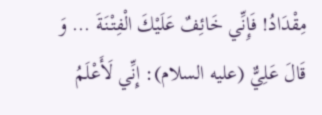مِقْدَادُ! فَإِنِّي خَائِفٌ عَلَيْكَ الْفِتْنَةَ ... وَ قَالَ عَلِيٌّ (عليه السلام): إِنِّي لَأَعْلَمُ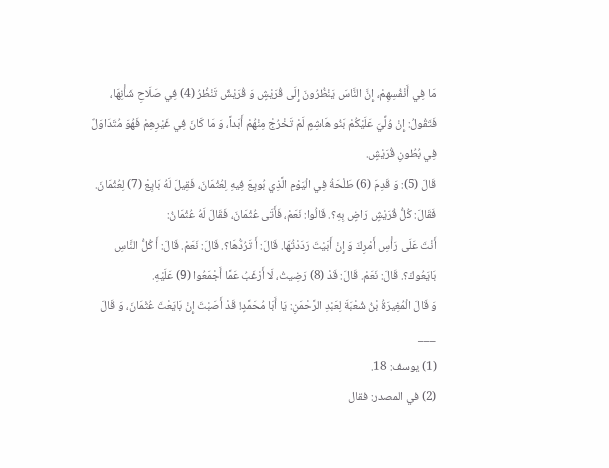مَا فِي أَنْفُسِهِمْ، إِنَّ النَّاسَ يَنْظُرُونَ إِلَى قُرَيْشٍ وَ قُرَيْشٌ تَنْظُرُ (4) فِي صَلَاحِ شَأْنِهَا، فَتَقُولُ: إِنْ وُلِّيَ عَلَيْكُمْ بَنُو هَاشِمٍ لَمْ تَخْرُجْ مِنْهُمْ أَبَداً، وَ مَا كَانَ فِي غَيْرِهِمْ فَهُوَ مُتَدَاوَلٌ فِي بُطُونِ قُرَيْشٍ.
قَالَ (5): وَ قَدِمَ (6) طَلْحَةُ فِي الْيَوْمِ الَّذِي بُويِعَ فِيهِ لِعُثْمَانَ، فَقِيلَ لَهُ بَايِعْ (7) لِعُثْمَانَ. فَقَالَ: كُلُّ قُرَيْشٍ رَاضٍ بِهِ؟. قَالُوا: نَعَمْ، فَأَتَى عُثْمَانَ، فَقَالَ لَهُ عُثْمَانُ:
أَنْتَ عَلَى رَأْسِ أَمْرِكَ وَ إِنْ أَبَيْتَ رَدَدْتُهَا. قَالَ: أَ تَرُدُّهَا؟. قَالَ: نَعَمْ. قَالَ: أَ كُلُّ النَّاسِ بَايَعُوكَ؟. قَالَ: نَعَمْ. قَالَ: قَدْ (8) رَضِيتُ، لَا أَرْغَبُ عَمَّا أَجْمَعُوا (9) عَلَيْهِ.
وَ قَالَ الْمُغِيرَةُ بْنُ شُعْبَةَ لِعَبْدِ الرَّحْمَنِ: يَا أَبَا مُحَمَّدٍ! قَدْ أَصَبْتَ إِنْ بَايَعْتَ عُثْمَانَ، وَ قَالَ
___
(1) يوسف: 18.
(2) في المصدر: فقال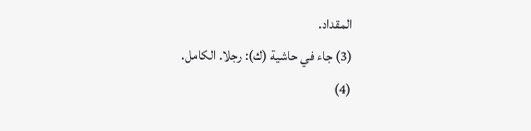المقداد.
(3) جاء في حاشية (ك): رجلا. الكامل.
(4)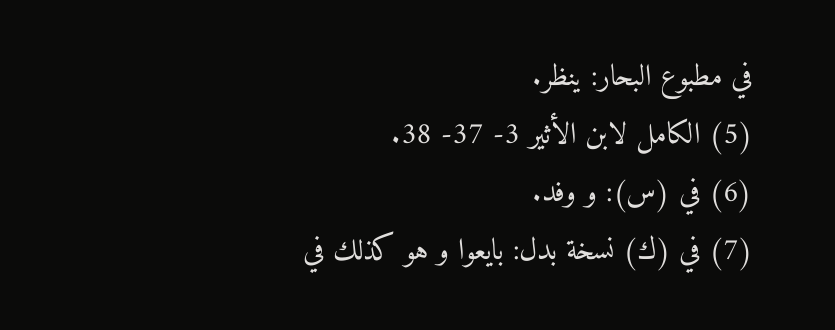في مطبوع البحار: ينظر.
(5) الكامل لابن الأثير 3- 37- 38.
(6) في (س): و وفد.
(7) في (ك) نسخة بدل: بايعوا و هو كذلك في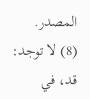المصدر.
(8) لا توجد: قد، في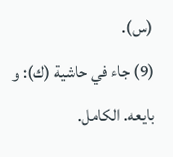(س).
(9) جاء في حاشية (ك): و بايعه. الكامل.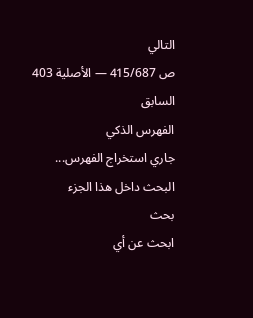التالي
ص 415/687 — الأصلية 403
السابق
الفهرس الذكي
جاري استخراج الفهرس...
البحث داخل هذا الجزء
بحث
ابحث عن أي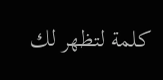كلمة لتظهر لك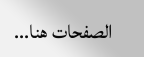الصفحات هنا...